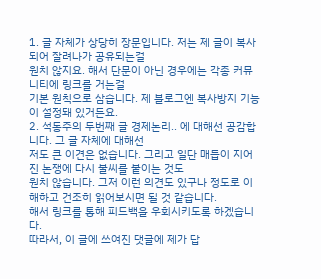1. 글 자체가 상당히 장문입니다. 저는 제 글이 복사되어 잘려나가 공유되는걸
원치 않지요. 해서 단문이 아닌 경우에는 각종 커뮤니티에 링크를 거는걸
기본 원칙으로 삼습니다. 제 블로그엔 복사방지 기능이 설정돼 있거든요.
2. 석동주의 두번째 글 경제논리.. 에 대해선 공감합니다. 그 글 자체에 대해선
저도 큰 이견은 없습니다. 그리고 일단 매듭이 지어진 논쟁에 다시 불씨를 붙이는 것도
원치 않습니다. 그저 이런 의견도 있구나 정도로 이해하고 건조히 읽어보시면 될 것 같습니다.
해서 링크를 통해 피드백을 우회시키도록 하겠습니다.
따라서, 이 글에 쓰여진 댓글에 제가 답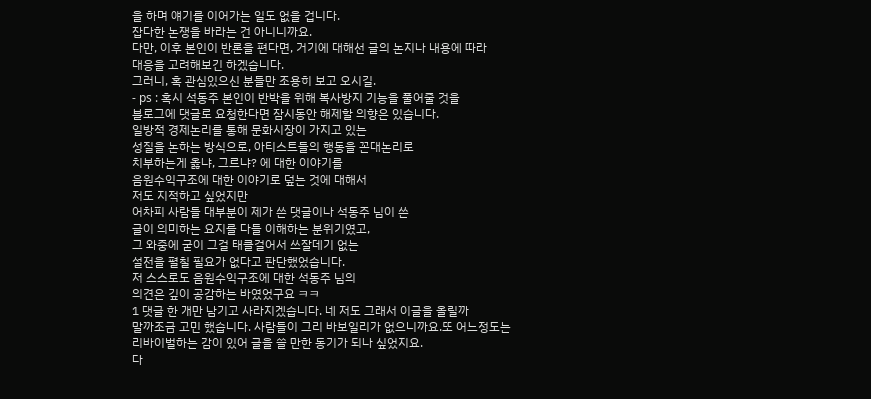을 하며 얘기를 이어가는 일도 없을 겁니다.
잡다한 논쟁을 바라는 건 아니니까요.
다만, 이후 본인이 반론을 편다면, 거기에 대해선 글의 논지나 내용에 따라
대응을 고려해보긴 하겠습니다.
그러니, 혹 관심있으신 분들만 조용히 보고 오시길.
- ps : 혹시 석동주 본인이 반박을 위해 복사방지 기능을 풀어줄 것을
블로그에 댓글로 요청한다면 잠시동안 해제할 의향은 있습니다.
일방적 경제논리를 통해 문화시장이 가지고 있는
성질을 논하는 방식으로, 아티스트들의 행동을 꼰대논리로
치부하는게 옳냐, 그르냐? 에 대한 이야기를
음원수익구조에 대한 이야기로 덮는 것에 대해서
저도 지적하고 싶었지만
어차피 사람들 대부분이 제가 쓴 댓글이나 석동주 님이 쓴
글이 의미하는 요지를 다들 이해하는 분위기였고,
그 와중에 굳이 그걸 태클걸어서 쓰잘데기 없는
설전을 펼칠 필요가 없다고 판단했었습니다.
저 스스로도 음원수익구조에 대한 석동주 님의
의견은 깊이 공감하는 바였었구요 ㅋㅋ
1 댓글 한 개만 남기고 사라지겠습니다. 네 저도 그래서 이글을 올릴까
말까조금 고민 했습니다. 사람들이 그리 바보일리가 없으니까요.또 어느정도는
리바이벌하는 감이 있어 글을 쓸 만한 동기가 되나 싶었지요.
다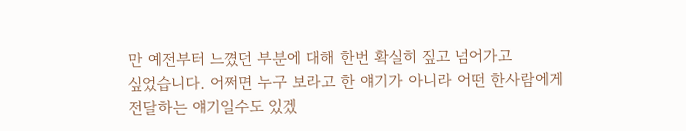만 예전부터 느꼈던 부분에 대해 한번 확실히 짚고 넘어가고
싶었습니다. 어쩌면 누구 보라고 한 얘기가 아니라 어떤 한사람에게
전달하는 얘기일수도 있겠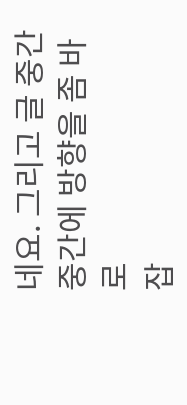네요. 그리고 글 중간중간에 방향을 좀 바로
잡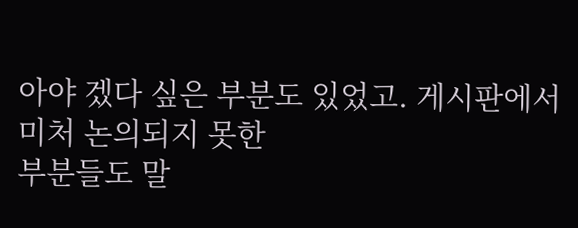아야 겠다 싶은 부분도 있었고. 게시판에서 미처 논의되지 못한
부분들도 말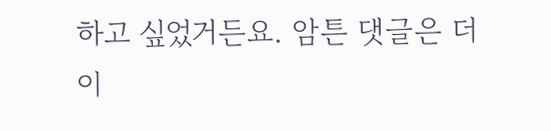하고 싶었거든요. 암튼 댓글은 더 이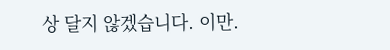상 달지 않겠습니다. 이만.